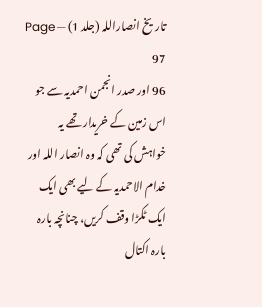تاریخ انصاراللہ (جلد 1) — Page 97
96 اور صدر انجمن احمدیہ سے جو اس زمین کے خریدار تھے یہ خواہش کی تھی کہ وہ انصار اللہ اور خدام الاحمدیہ کے لیے بھی ایک ایک ٹکڑا وقف کریں، چنانچہ بارہ بارہ اکتال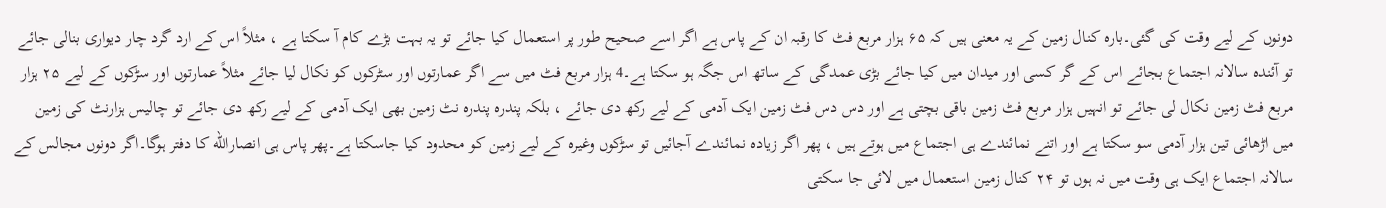دونوں کے لیے وقت کی گئی۔بارہ کنال زمین کے یہ معنی ہیں کہ ۶۵ ہزار مربع فٹ کا رقبہ ان کے پاس ہے اگر اسے صحیح طور پر استعمال کیا جائے تو یہ بہت بڑے کام آ سکتا ہے ، مثلاً اس کے ارد گرد چار دیواری بنالی جائے تو آئندہ سالانہ اجتماع بجائے اس کے گر کسی اور میدان میں کیا جائے بڑی عمدگی کے ساتھ اس جگہ ہو سکتا ہے۔4 ہزار مربع فٹ میں سے اگر عمارتوں اور سٹرکوں کو نکال لیا جائے مثلاً عمارتوں اور سڑکوں کے لیے ۲۵ ہزار مربع فٹ زمین نکال لی جائے تو انہیں ہزار مربع فٹ زمین باقی بچتی ہے اور دس دس فٹ زمین ایک آدمی کے لیے رکھ دی جائے ، بلکہ پندرہ پندرہ نٹ زمین بھی ایک آدمی کے لیے رکھ دی جائے تو چالیس ہزارنٹ کی زمین میں اڑھائی تین ہزار آدمی سو سکتا ہے اور اتنے نمائندے ہی اجتماع میں ہوتے ہیں ، پھر اگر زیادہ نمائندے آجائیں تو سڑکوں وغیرہ کے لیے زمین کو محدود کیا جاسکتا ہے۔پھر پاس ہی انصارالله کا دفتر ہوگا۔اگر دونوں مجالس کے سالانہ اجتماع ایک ہی وقت میں نہ ہوں تو ۲۴ کنال زمین استعمال میں لائی جا سکتی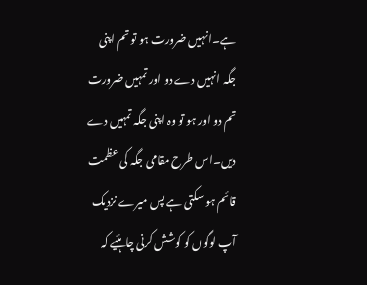ہے۔انہیں ضرورت ہو تو تم اپنی جگہ انہیں دے دو اور تمہیں ضرورت تم دو اور ہو تو وہ اپنی جگہ تمہیں دے دیں۔اس طرح مقامی جگہ کی عظمت قائم ہو سکتی ہے پس میرے نزدیک آپ لوگوں کو کوشش کرنی چاہئیے کہ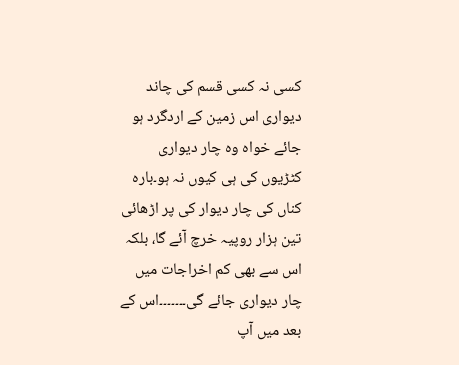کسی نہ کسی قسم کی چاند دیواری اس زمین کے اردگرد ہو جائے خواہ وہ چار دیواری کٹڑیوں کی ہی کیوں نہ ہو۔بارہ کناں کی چار دیوار کی پر اڑھائی تین ہزار روپیہ خرچ آئے گا، بلکہ اس سے بھی کم اخراجات میں چار دیواری جائے گی۔۔۔۔۔۔۔اس کے بعد میں آپ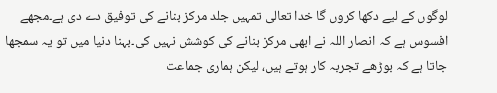لوگوں کے لیے دکھا کروں گا خدا تعالی تمہیں جلد مرکز بنانے کی توفیق دے دی ہے۔مجھے افسوس ہے کہ انصار اللہ نے ابھی مرکز بنانے کی کوشش نہیں کی۔بہنا دنیا میں تو یہ سمجھا جاتا ہے کہ بوڑھے تجربہ کار ہوتے ہیں، لیکن ہماری جماعت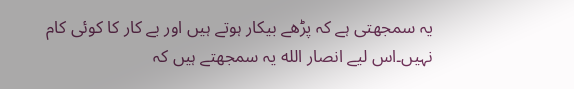یہ سمجھتی ہے کہ پڑھے بیکار ہوتے ہیں اور بے کار کا کوئی کام نہیں۔اس لیے انصار الله یہ سمجھتے ہیں کہ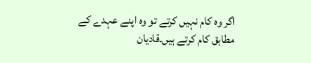اگر وہ کام نہیں کرتے تو وہ اپنے عہدے کے مطابق کام کرتے ہیں۔قادیان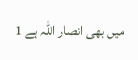میں بھی انصار اللہ ہے 1